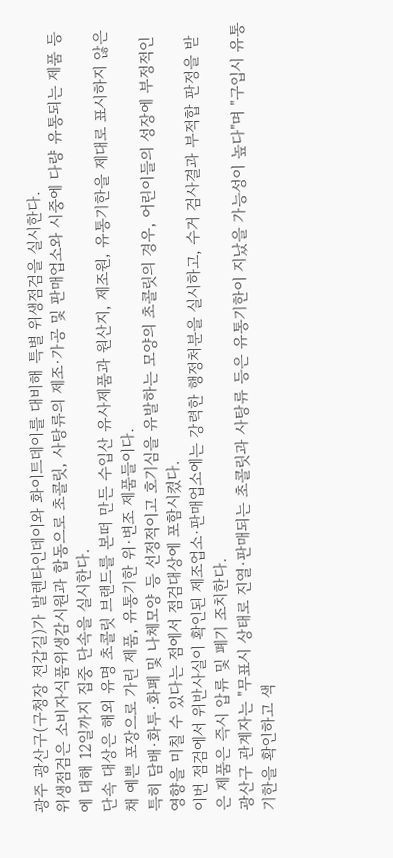광주 광산구(구청장 전갑길)가 발렌타인데이와 화이트데이를 대비해 특별 위생점검을 실시한다.
위생점검은 소비자식품위생감시원과 합동으로 초콜릿, 사탕류의 제조·가공 및 판매업소와 시중에 다량 유통되는 제품 등에 대해 12일까지 집중 단속을 실시한다.
단속 대상은 해외 유명 초콜릿 브랜드를 본떠 만든 수입산 유사제품과 원산지, 제조원, 유통기한을 제대로 표시하지 않은 채 예쁜 포장으로 가린 제품, 유통기한 위·변조 제품들이다.
특히 담배·화투·화폐 및 나체모양 등 선정적이고 호기심을 유발하는 모양의 초콜릿의 경우, 어린이들의 성장에 부정적인 영향을 미칠 수 있다는 점에서 점검대상에 포함시켰다.
이번 점검에서 위반사실이 확인된 제조업소·판매업소에는 강력한 행정처분을 실시하고, 수거 검사결과 부적합 판정을 받은 제품은 즉시 압류 및 폐기 조치한다.
광산구 관계자는 "무표시 상태로 진열·판매되는 초콜릿과 사탕류 등은 유통기한이 지났을 가능성이 높다"며 "구입시 유통기한을 확인하고 색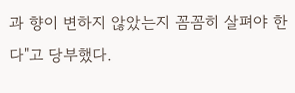과 향이 변하지 않았는지 꼼꼼히 살펴야 한다"고 당부했다.